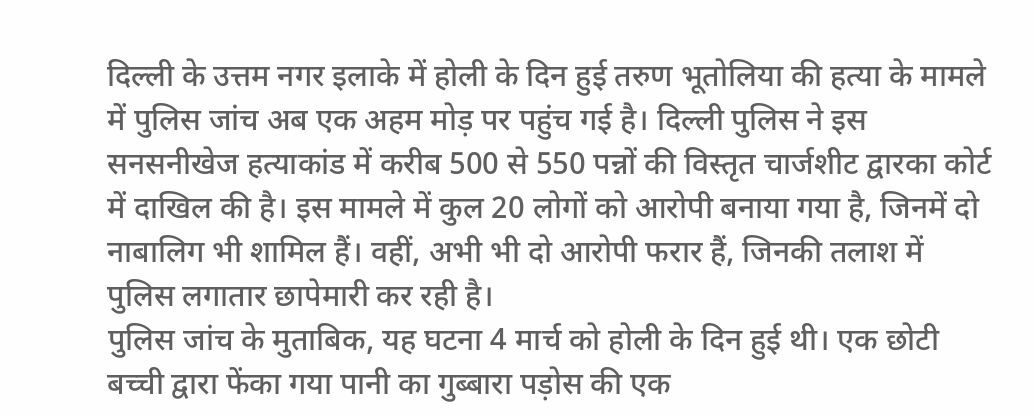दिल्ली के उत्तम नगर इलाके में होली के दिन हुई तरुण भूतोलिया की हत्या के मामले में पुलिस जांच अब एक अहम मोड़ पर पहुंच गई है। दिल्ली पुलिस ने इस सनसनीखेज हत्याकांड में करीब 500 से 550 पन्नों की विस्तृत चार्जशीट द्वारका कोर्ट में दाखिल की है। इस मामले में कुल 20 लोगों को आरोपी बनाया गया है, जिनमें दो नाबालिग भी शामिल हैं। वहीं, अभी भी दो आरोपी फरार हैं, जिनकी तलाश में पुलिस लगातार छापेमारी कर रही है।
पुलिस जांच के मुताबिक, यह घटना 4 मार्च को होली के दिन हुई थी। एक छोटी बच्ची द्वारा फेंका गया पानी का गुब्बारा पड़ोस की एक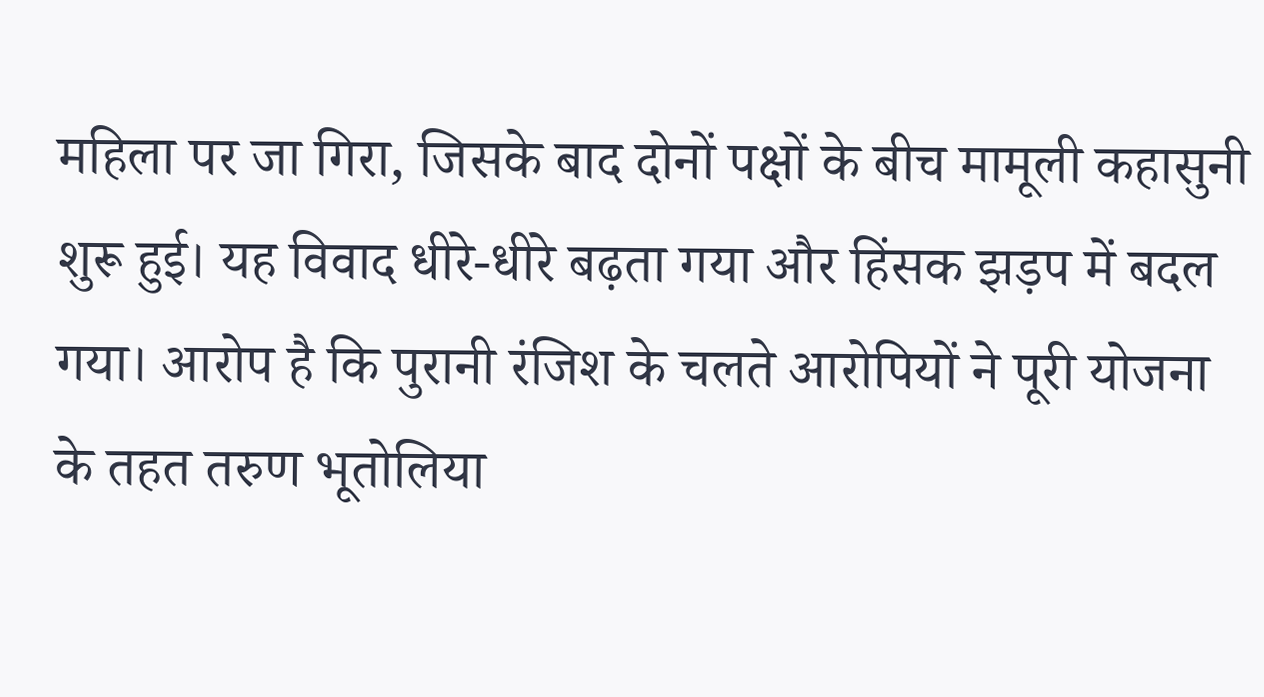महिला पर जा गिरा, जिसके बाद दोनों पक्षों के बीच मामूली कहासुनी शुरू हुई। यह विवाद धीरे-धीरे बढ़ता गया और हिंसक झड़प में बदल गया। आरोप है कि पुरानी रंजिश के चलते आरोपियों ने पूरी योजना के तहत तरुण भूतोलिया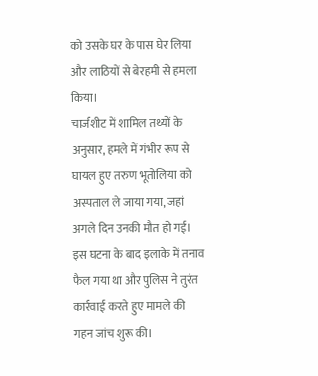को उसके घर के पास घेर लिया और लाठियों से बेरहमी से हमला किया।
चार्जशीट में शामिल तथ्यों के अनुसार, हमले में गंभीर रूप से घायल हुए तरुण भूतोलिया को अस्पताल ले जाया गया, जहां अगले दिन उनकी मौत हो गई। इस घटना के बाद इलाके में तनाव फैल गया था और पुलिस ने तुरंत कार्रवाई करते हुए मामले की गहन जांच शुरू की।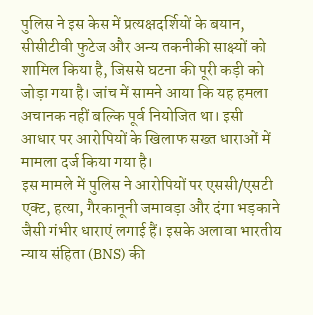पुलिस ने इस केस में प्रत्यक्षदर्शियों के बयान, सीसीटीवी फुटेज और अन्य तकनीकी साक्ष्यों को शामिल किया है, जिससे घटना की पूरी कड़ी को जोड़ा गया है। जांच में सामने आया कि यह हमला अचानक नहीं बल्कि पूर्व नियोजित था। इसी आधार पर आरोपियों के खिलाफ सख्त धाराओं में मामला दर्ज किया गया है।
इस मामले में पुलिस ने आरोपियों पर एससी/एसटी एक्ट, हत्या, गैरकानूनी जमावड़ा और दंगा भड़काने जैसी गंभीर धाराएं लगाई हैं। इसके अलावा भारतीय न्याय संहिता (BNS) की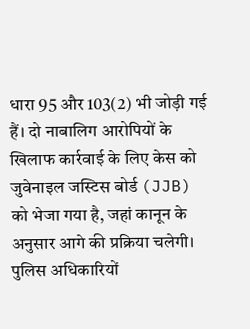धारा 95 और 103(2) भी जोड़ी गई हैं। दो नाबालिग आरोपियों के खिलाफ कार्रवाई के लिए केस को जुवेनाइल जस्टिस बोर्ड (JJB) को भेजा गया है, जहां कानून के अनुसार आगे की प्रक्रिया चलेगी।
पुलिस अधिकारियों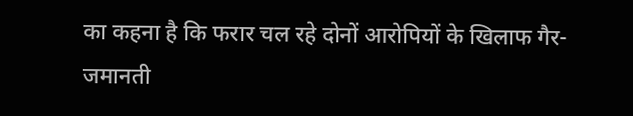का कहना है कि फरार चल रहे दोनों आरोपियों के खिलाफ गैर-जमानती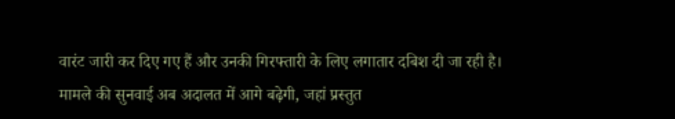वारंट जारी कर दिए गए हैं और उनकी गिरफ्तारी के लिए लगातार दबिश दी जा रही है। मामले की सुनवाई अब अदालत में आगे बढ़ेगी, जहां प्रस्तुत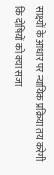साक्ष्यों के आधार पर न्यायिक प्रक्रिया तय करेगी कि दोषियों को क्या सजा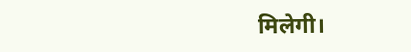मिलेगी।